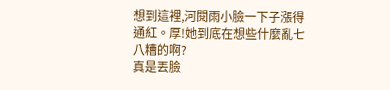想到這裡,河閱雨小臉一下子漲得通紅。厚!她到底在想些什麼亂七八糟的啊?
真是丟臉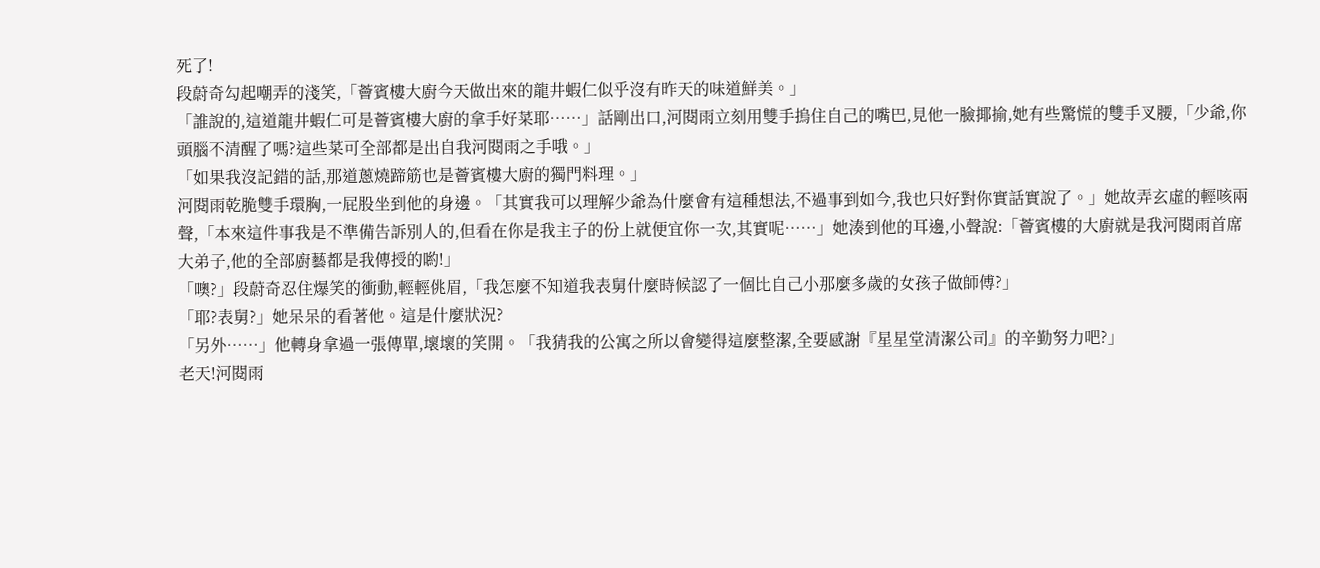死了!
段蔚奇勾起嘲弄的淺笑,「薈賓樓大廚今天做出來的龍井蝦仁似乎沒有昨天的味道鮮美。」
「誰說的,這道龍井蝦仁可是薈賓樓大廚的拿手好菜耶……」話剛出口,河閱雨立刻用雙手摀住自己的嘴巴,見他一臉揶揄,她有些驚慌的雙手叉腰,「少爺,你頭腦不清醒了嗎?這些菜可全部都是出自我河閱雨之手哦。」
「如果我沒記錯的話,那道蔥燒蹄筋也是薈賓樓大廚的獨門料理。」
河閱雨乾脆雙手環胸,一屁股坐到他的身邊。「其實我可以理解少爺為什麼會有這種想法,不過事到如今,我也只好對你實話實說了。」她故弄玄虛的輕咳兩聲,「本來這件事我是不準備告訴別人的,但看在你是我主子的份上就便宜你一次,其實呢……」她湊到他的耳邊,小聲說:「薈賓樓的大廚就是我河閱雨首席大弟子,他的全部廚藝都是我傳授的喲!」
「噢?」段蔚奇忍住爆笑的衝動,輕輕佻眉,「我怎麼不知道我表舅什麼時候認了一個比自己小那麼多歲的女孩子做師傅?」
「耶?表舅?」她呆呆的看著他。這是什麼狀況?
「另外……」他轉身拿過一張傳單,壞壞的笑開。「我猜我的公寓之所以會變得這麼整潔,全要感謝『星星堂清潔公司』的辛勤努力吧?」
老天!河閱雨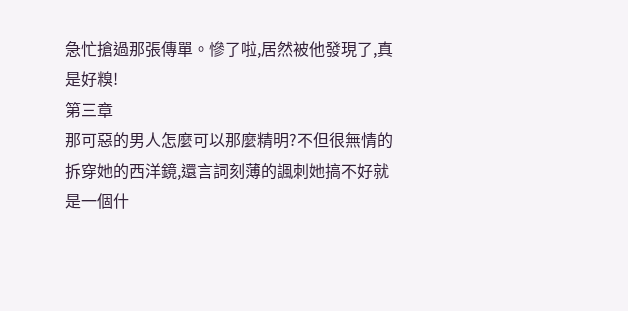急忙搶過那張傳單。慘了啦,居然被他發現了,真是好糗!
第三章
那可惡的男人怎麼可以那麼精明?不但很無情的拆穿她的西洋鏡,還言詞刻薄的諷刺她搞不好就是一個什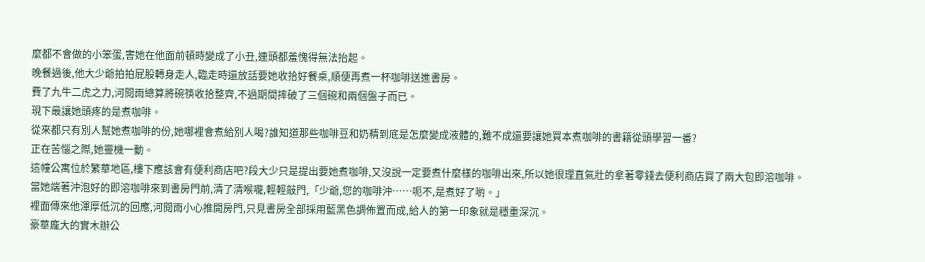麼都不會做的小笨蛋,害她在他面前頓時變成了小丑,連頭都羞愧得無法抬起。
晚餐過後,他大少爺拍拍屁股轉身走人,臨走時還放話要她收拾好餐桌,順便再煮一杯咖啡送進書房。
費了九牛二虎之力,河閱雨總算將碗筷收拾整齊,不過期間摔破了三個碗和兩個盤子而已。
現下最讓她頭疼的是煮咖啡。
從來都只有別人幫她煮咖啡的份,她哪裡會煮給別人喝?誰知道那些咖啡豆和奶精到底是怎麼變成液體的,難不成還要讓她買本煮咖啡的書籍從頭學習一番?
正在苦惱之際,她靈機一動。
這幢公寓位於繁華地區,樓下應該會有便利商店吧?段大少只是提出要她煮咖啡,又沒說一定要煮什麼樣的咖啡出來,所以她很理直氣壯的拿著零錢去便利商店買了兩大包即溶咖啡。
當她端著沖泡好的即溶咖啡來到書房門前,清了清喉嚨,輕輕敲門,「少爺,您的咖啡沖……呃不,是煮好了喲。」
裡面傳來他渾厚低沉的回應,河閱雨小心推開房門,只見書房全部採用藍黑色調佈置而成,給人的第一印象就是穩重深沉。
豪華龐大的實木辦公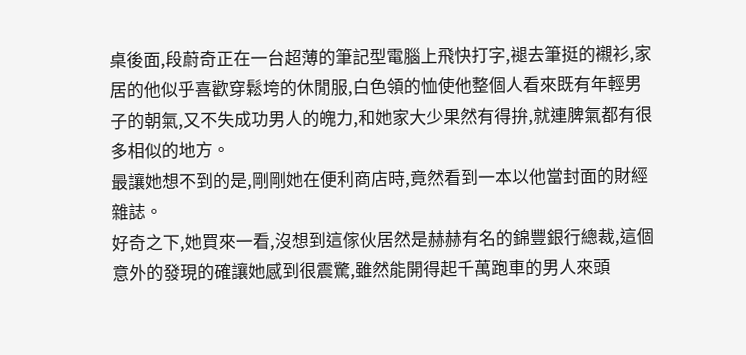桌後面,段蔚奇正在一台超薄的筆記型電腦上飛快打字,褪去筆挺的襯衫,家居的他似乎喜歡穿鬆垮的休閒服,白色領的恤使他整個人看來既有年輕男子的朝氣,又不失成功男人的魄力,和她家大少果然有得拚,就連脾氣都有很多相似的地方。
最讓她想不到的是,剛剛她在便利商店時,竟然看到一本以他當封面的財經雜誌。
好奇之下,她買來一看,沒想到這傢伙居然是赫赫有名的錦豐銀行總裁,這個意外的發現的確讓她感到很震驚,雖然能開得起千萬跑車的男人來頭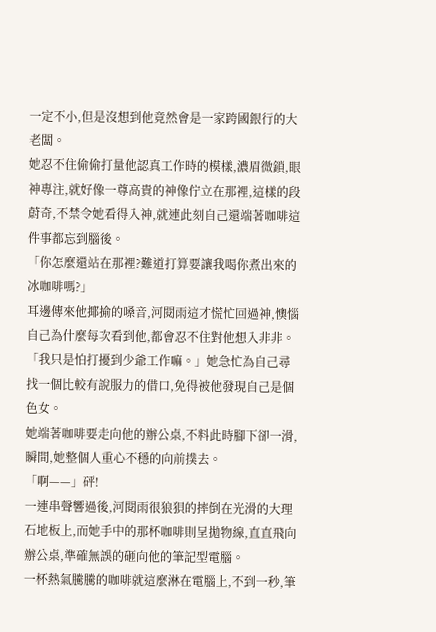一定不小,但是沒想到他竟然會是一家跨國銀行的大老闆。
她忍不住偷偷打量他認真工作時的模樣,濃眉微鎖,眼神專注,就好像一尊高貴的神像佇立在那裡,這樣的段蔚奇,不禁令她看得入神,就連此刻自己還端著咖啡這件事都忘到腦後。
「你怎麼還站在那裡?難道打算要讓我喝你煮出來的冰咖啡嗎?」
耳邊傳來他揶揄的嗓音,河閱雨這才慌忙回過神,懊惱自己為什麼每次看到他,都會忍不住對他想入非非。
「我只是怕打擾到少爺工作嘛。」她急忙為自己尋找一個比較有說服力的借口,免得被他發現自己是個色女。
她端著咖啡要走向他的辦公桌,不料此時腳下卻一滑,瞬間,她整個人重心不穩的向前撲去。
「啊——」砰!
一連串聲響過後,河閱雨很狼狽的摔倒在光滑的大理石地板上,而她手中的那杯咖啡則呈拋物線,直直飛向辦公桌,準確無誤的砸向他的筆記型電腦。
一杯熱氣騰騰的咖啡就這麼淋在電腦上,不到一秒,筆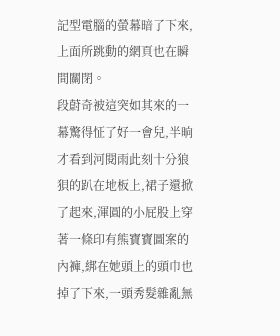記型電腦的螢幕暗了下來,上面所跳動的網頁也在瞬間關閉。
段蔚奇被這突如其來的一幕驚得怔了好一會兒,半晌才看到河閱雨此刻十分狼狽的趴在地板上,裙子還掀了起來,渾圓的小屁股上穿著一條印有熊寶寶圖案的內褲,綁在她頭上的頭巾也掉了下來,一頭秀髮雜亂無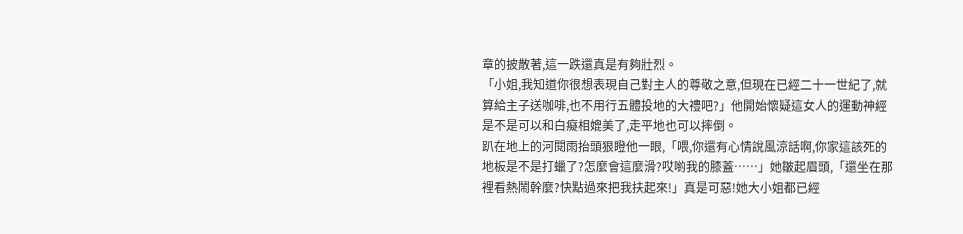章的披散著,這一跌還真是有夠壯烈。
「小姐,我知道你很想表現自己對主人的尊敬之意,但現在已經二十一世紀了,就算給主子送咖啡,也不用行五體投地的大禮吧?」他開始懷疑這女人的運動神經是不是可以和白癡相媲美了,走平地也可以摔倒。
趴在地上的河閱雨抬頭狠瞪他一眼,「喂,你還有心情說風涼話啊,你家這該死的地板是不是打蠟了?怎麼會這麼滑?哎喲我的膝蓋……」她皺起眉頭,「還坐在那裡看熱鬧幹麼?快點過來把我扶起來!」真是可惡!她大小姐都已經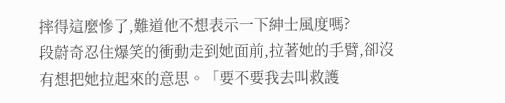摔得這麼慘了,難道他不想表示一下紳士風度嗎?
段蔚奇忍住爆笑的衝動走到她面前,拉著她的手臂,卻沒有想把她拉起來的意思。「要不要我去叫救護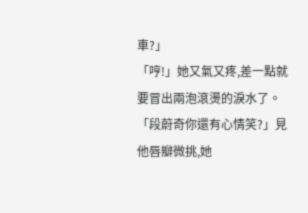車?」
「哼!」她又氣又疼,差一點就要冒出兩泡滾燙的淚水了。「段蔚奇你還有心情笑?」見他唇瓣微挑,她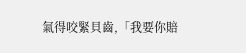氣得咬緊貝齒,「我要你賠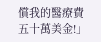償我的醫療費五十萬美金!」